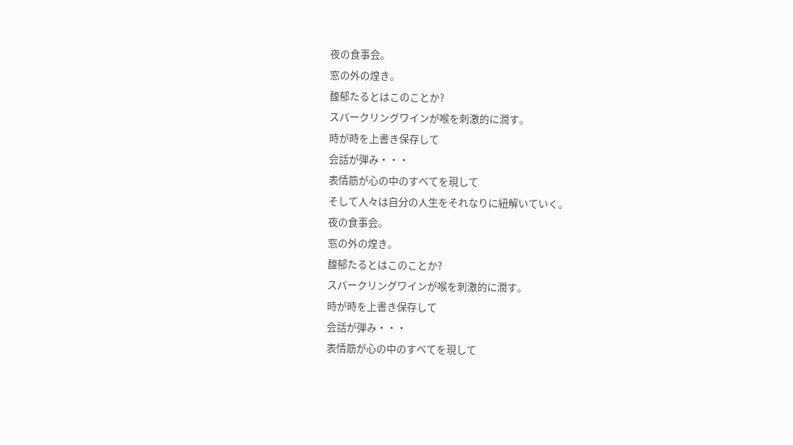夜の食事会。
窓の外の煌き。
馥郁たるとはこのことか?
スパークリングワインが喉を刺激的に潤す。
時が時を上書き保存して
会話が弾み・・・
表情筋が心の中のすべてを現して
そして人々は自分の人生をそれなりに紐解いていく。
夜の食事会。
窓の外の煌き。
馥郁たるとはこのことか?
スパークリングワインが喉を刺激的に潤す。
時が時を上書き保存して
会話が弾み・・・
表情筋が心の中のすべてを現して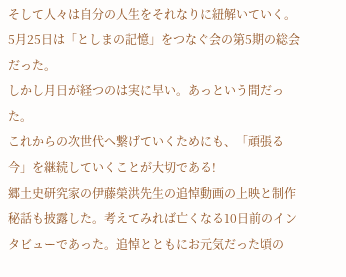そして人々は自分の人生をそれなりに紐解いていく。
5月25日は「としまの記憶」をつなぐ会の第5期の総会だった。
しかし月日が経つのは実に早い。あっという間だった。
これからの次世代へ繋げていくためにも、「頑張る今」を継続していくことが大切である!
郷土史研究家の伊藤榮洪先生の追悼動画の上映と制作秘話も披露した。考えてみれば亡くなる10日前のインタビューであった。追悼とともにお元気だった頃の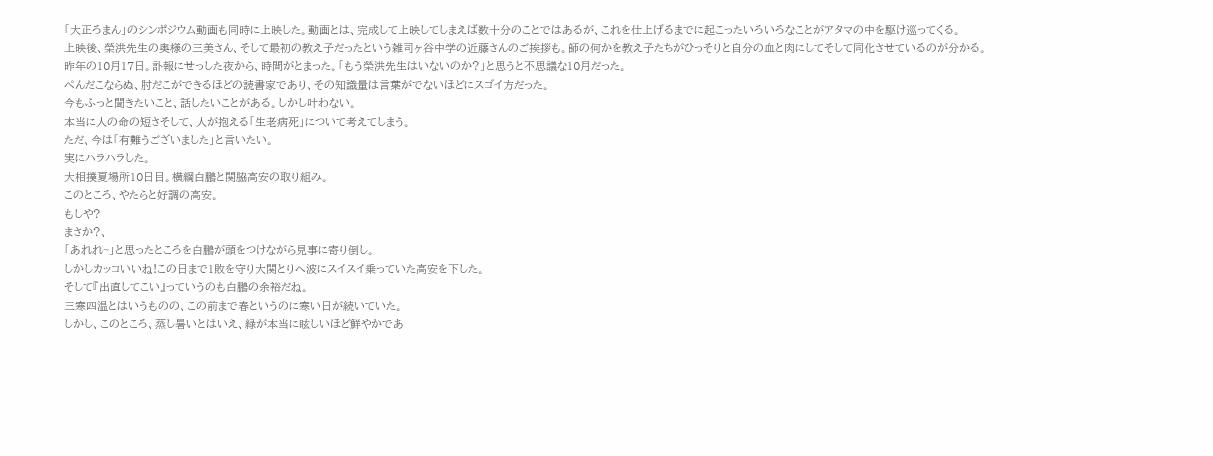「大正ろまん」のシンポジウム動画も同時に上映した。動画とは、完成して上映してしまえば数十分のことではあるが、これを仕上げるまでに起こったいろいろなことがアタマの中を駆け巡ってくる。
上映後、榮洪先生の奥様の三美さん、そして最初の教え子だったという雑司ヶ谷中学の近藤さんのご挨拶も。師の何かを教え子たちがひっそりと自分の血と肉にしてそして同化させているのが分かる。
昨年の10月17日。訃報にせっした夜から、時間がとまった。「もう榮洪先生はいないのか?」と思うと不思議な10月だった。
ぺんだこならぬ、肘だこができるほどの読書家であり、その知識量は言葉がでないほどにスゴイ方だった。
今もふっと聞きたいこと、話したいことがある。しかし叶わない。
本当に人の命の短さそして、人が抱える「生老病死」について考えてしまう。
ただ、今は「有難うございました」と言いたい。
実にハラハラした。
大相撲夏場所10日目。横綱白鵬と関脇高安の取り組み。
このところ、やたらと好調の高安。
もしや?
まさか?、
「あれれ~」と思ったところを白鵬が頭をつけながら見事に寄り倒し。
しかしカッコいいね!この日まで1敗を守り大関とりへ波にスイスイ乗っていた高安を下した。
そして『出直してこい』っていうのも白鵬の余裕だね。
三寒四温とはいうものの、この前まで春というのに寒い日が続いていた。
しかし、このところ、蒸し暑いとはいえ、緑が本当に眩しいほど鮮やかであ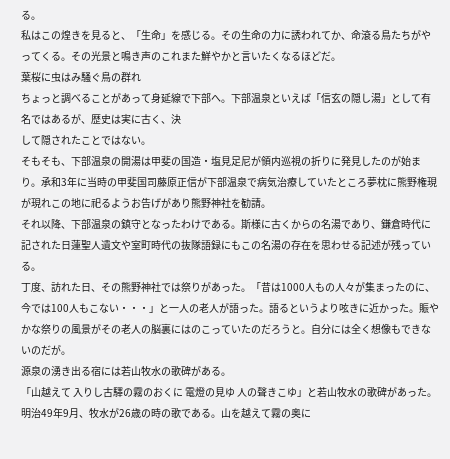る。
私はこの煌きを見ると、「生命」を感じる。その生命の力に誘われてか、命滾る鳥たちがやってくる。その光景と鳴き声のこれまた鮮やかと言いたくなるほどだ。
葉桜に虫はみ騒ぐ鳥の群れ
ちょっと調べることがあって身延線で下部へ。下部温泉といえば「信玄の隠し湯」として有名ではあるが、歴史は実に古く、決
して隠されたことではない。
そもそも、下部温泉の開湯は甲斐の国造・塩見足尼が領内巡視の折りに発見したのが始まり。承和3年に当時の甲斐国司藤原正信が下部温泉で病気治療していたところ夢枕に熊野権現が現れこの地に祀るようお告げがあり熊野神社を勧請。
それ以降、下部温泉の鎮守となったわけである。斯様に古くからの名湯であり、鎌倉時代に記された日蓮聖人遺文や室町時代の抜隊語録にもこの名湯の存在を思わせる記述が残っている。
丁度、訪れた日、その熊野神社では祭りがあった。「昔は1000人もの人々が集まったのに、今では100人もこない・・・」と一人の老人が語った。語るというより呟きに近かった。賑やかな祭りの風景がその老人の脳裏にはのこっていたのだろうと。自分には全く想像もできないのだが。
源泉の湧き出る宿には若山牧水の歌碑がある。
「山越えて 入りし古驛の霧のおくに 電燈の見ゆ 人の聲きこゆ」と若山牧水の歌碑があった。明治49年9月、牧水が26歳の時の歌である。山を越えて霧の奥に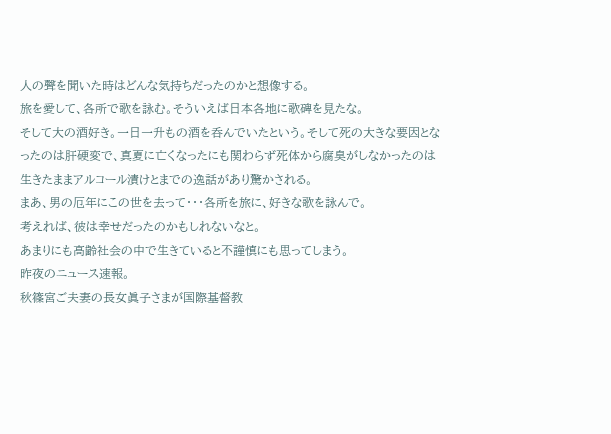人の聲を聞いた時はどんな気持ちだったのかと想像する。
旅を愛して、各所で歌を詠む。そういえば日本各地に歌碑を見たな。
そして大の酒好き。一日一升もの酒を呑んでいたという。そして死の大きな要因となったのは肝硬変で、真夏に亡くなったにも関わらず死体から腐臭がしなかったのは生きたままアルコール漬けとまでの逸話があり驚かされる。
まあ、男の厄年にこの世を去って・・・各所を旅に、好きな歌を詠んで。
考えれば、彼は幸せだったのかもしれないなと。
あまりにも高齢社会の中で生きていると不謹慎にも思ってしまう。
昨夜のニュース速報。
秋篠宮ご夫妻の長女眞子さまが国際基督教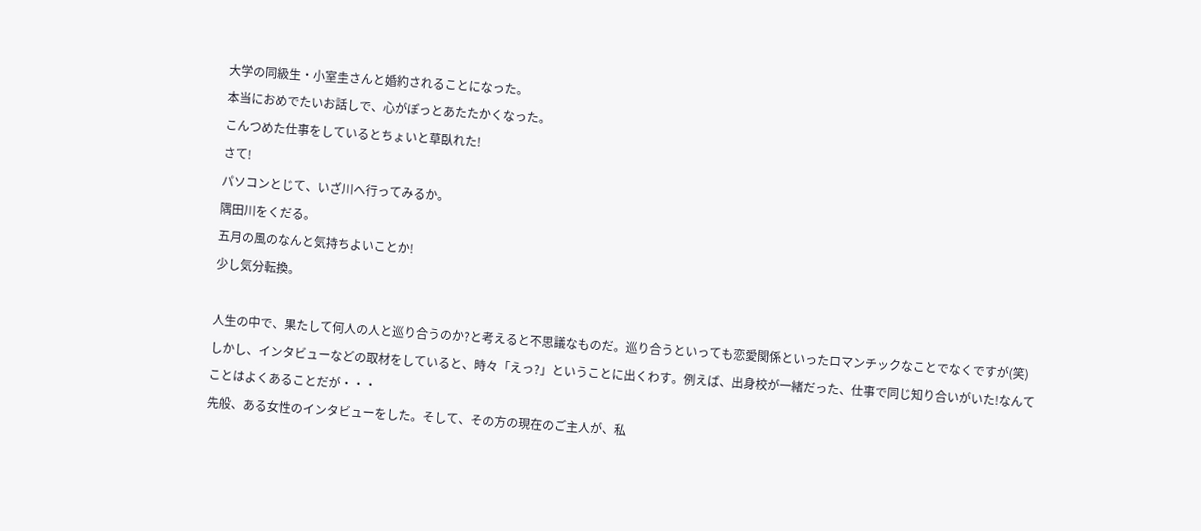大学の同級生・小室圭さんと婚約されることになった。
本当におめでたいお話しで、心がぽっとあたたかくなった。
こんつめた仕事をしているとちょいと草臥れた!
さて!
パソコンとじて、いざ川へ行ってみるか。
隅田川をくだる。
五月の風のなんと気持ちよいことか!
少し気分転換。

人生の中で、果たして何人の人と巡り合うのか?と考えると不思議なものだ。巡り合うといっても恋愛関係といったロマンチックなことでなくですが(笑)
しかし、インタビューなどの取材をしていると、時々「えっ?」ということに出くわす。例えば、出身校が一緒だった、仕事で同じ知り合いがいた!なんてことはよくあることだが・・・
先般、ある女性のインタビューをした。そして、その方の現在のご主人が、私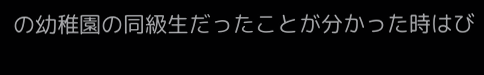の幼稚園の同級生だったことが分かった時はび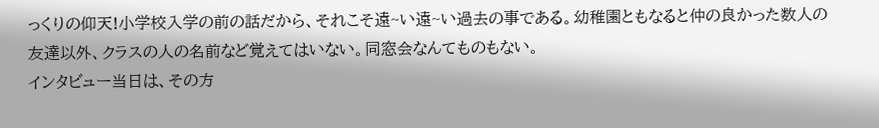っくりの仰天!小学校入学の前の話だから、それこそ遠~い遠~い過去の事である。幼稚園ともなると仲の良かった数人の友達以外、クラスの人の名前など覚えてはいない。同窓会なんてものもない。
インタビュー当日は、その方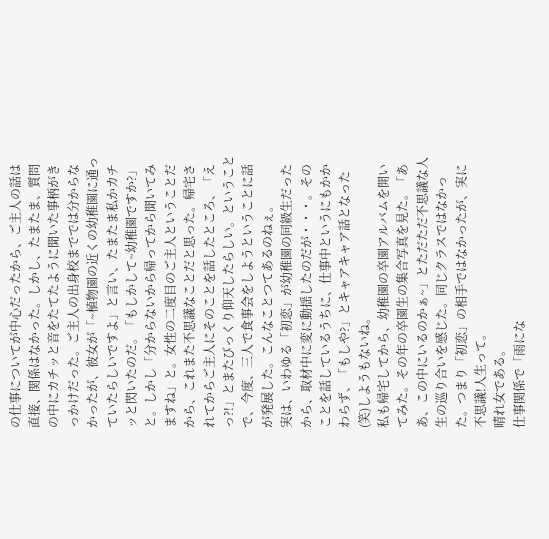の仕事についてが中心だったから、ご主人の話は直接、関係はなかった。しかし、たまたま、質問の中にカチッと音をたてたように聞いた事柄がきっかけだった。ご主人の出身校まででは分からなかったが、彼女が「~植物園の近くの幼稚園に通っていたらしいですよ」と言い、たまたま私かカチッと閃いたのだ。「もしかして~幼稚園ですか?」と。しかし「分からないから帰ってから聞いてみますね」と。女性の二度目のご主人ということだから、これまた不思議なことだと思った。帰宅されてからご主人にそのことを話したところ、「えっ?!」とまたびっくり仰天したらしい。ということで、今度、三人で食事会をしようということに話が発展した。こんなことつてあるのねぇ。
実は、いわゆる「初恋」が幼稚園の同級生だったから、取材中に変に動揺したのだが・・・。そのことを話しているうちに、仕事中というにもかかわらず、「もしや?」とキャアキャア話となった(笑)しようもないね。
私も帰宅してから、幼稚園の卒園アルバムを開いてみた。その年の卒園生の集合写真を見た。「ああ、この中にいるのかぁ~」とただただ不思議な人生の巡り合いを感じた。同じクラスではなかった。つまり「初恋」の相手ではなかったが、実に不思議!人生って。
晴れ女である。
仕事関係で「雨にな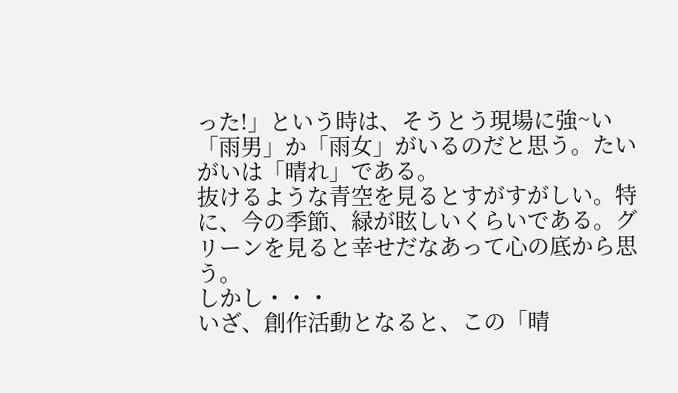った!」という時は、そうとう現場に強~い「雨男」か「雨女」がいるのだと思う。たいがいは「晴れ」である。
抜けるような青空を見るとすがすがしい。特に、今の季節、緑が眩しいくらいである。グリーンを見ると幸せだなあって心の底から思う。
しかし・・・
いざ、創作活動となると、この「晴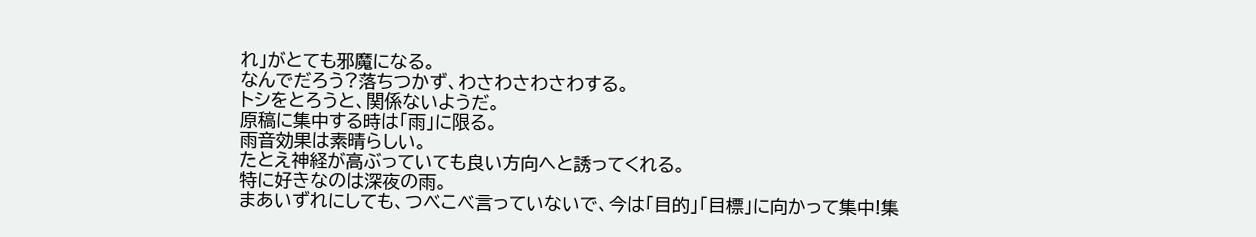れ」がとても邪魔になる。
なんでだろう?落ちつかず、わさわさわさわする。
トシをとろうと、関係ないようだ。
原稿に集中する時は「雨」に限る。
雨音効果は素晴らしい。
たとえ神経が高ぶっていても良い方向へと誘ってくれる。
特に好きなのは深夜の雨。
まあいずれにしても、つべこべ言っていないで、今は「目的」「目標」に向かって集中!集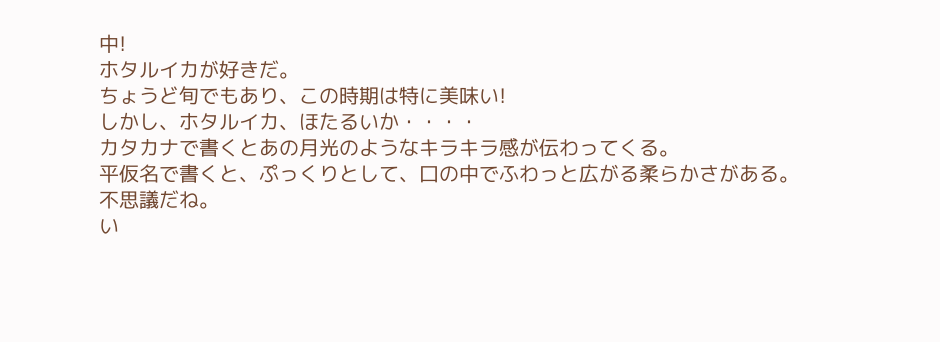中!
ホタルイカが好きだ。
ちょうど旬でもあり、この時期は特に美味い!
しかし、ホタルイカ、ほたるいか・・・・
カタカナで書くとあの月光のようなキラキラ感が伝わってくる。
平仮名で書くと、ぷっくりとして、口の中でふわっと広がる柔らかさがある。
不思議だね。
い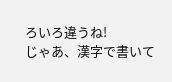ろいろ違うね!
じゃあ、漢字で書いて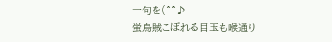一句を(^^♪
蛍烏賊こぼれる目玉も喉通り